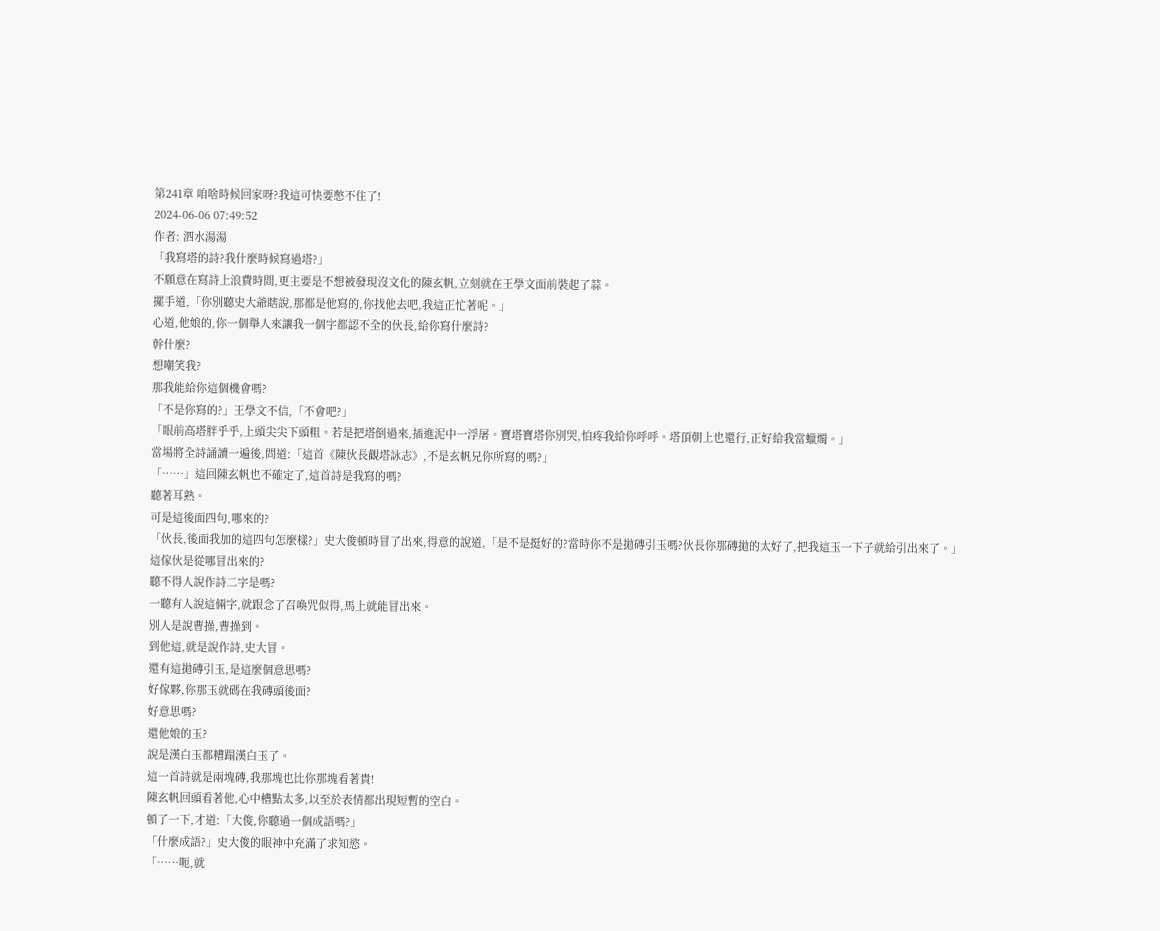第241章 咱啥時候回家呀?我這可快要憋不住了!
2024-06-06 07:49:52
作者: 泗水湯湯
「我寫塔的詩?我什麼時候寫過塔?」
不願意在寫詩上浪費時間,更主要是不想被發現沒文化的陳玄帆,立刻就在王學文面前裝起了蒜。
擺手道,「你別聽史大爺瞎說,那都是他寫的,你找他去吧,我這正忙著呢。」
心道,他娘的,你一個舉人來讓我一個字都認不全的伙長,給你寫什麼詩?
幹什麼?
想嘲笑我?
那我能給你這個機會嗎?
「不是你寫的?」王學文不信,「不會吧?」
「眼前高塔胖乎乎,上頭尖尖下頭粗。若是把塔倒過來,插進泥中一浮屠。寶塔寶塔你別哭,怕疼我給你呼呼。塔頂朝上也還行,正好給我當蠟燭。」
當場將全詩誦讀一遍後,問道:「這首《陳伙長觀塔詠志》,不是玄帆兄你所寫的嗎?」
「……」這回陳玄帆也不確定了,這首詩是我寫的嗎?
聽著耳熟。
可是這後面四句,哪來的?
「伙長,後面我加的這四句怎麼樣?」史大俊頓時冒了出來,得意的說道,「是不是挺好的?當時你不是拋磚引玉嗎?伙長你那磚拋的太好了,把我這玉一下子就給引出來了。」
這傢伙是從哪冒出來的?
聽不得人說作詩二字是嗎?
一聽有人說這倆字,就跟念了召喚咒似得,馬上就能冒出來。
別人是說曹操,曹操到。
到他這,就是說作詩,史大冒。
還有這拋磚引玉,是這麼個意思嗎?
好傢夥,你那玉就碼在我磚頭後面?
好意思嗎?
還他娘的玉?
說是漢白玉都糟蹋漢白玉了。
這一首詩就是兩塊磚,我那塊也比你那塊看著貴!
陳玄帆回頭看著他,心中槽點太多,以至於表情都出現短暫的空白。
頓了一下,才道:「大俊,你聽過一個成語嗎?」
「什麼成語?」史大俊的眼神中充滿了求知慾。
「……呃,就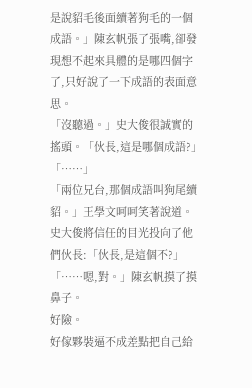是說貂毛後面續著狗毛的一個成語。」陳玄帆張了張嘴,卻發現想不起來具體的是哪四個字了,只好說了一下成語的表面意思。
「沒聽過。」史大俊很誠實的搖頭。「伙長,這是哪個成語?」
「……」
「兩位兄台,那個成語叫狗尾續貂。」王學文呵呵笑著說道。
史大俊將信任的目光投向了他們伙長:「伙長,是這個不?」
「……嗯,對。」陳玄帆摸了摸鼻子。
好險。
好傢夥裝逼不成差點把自己給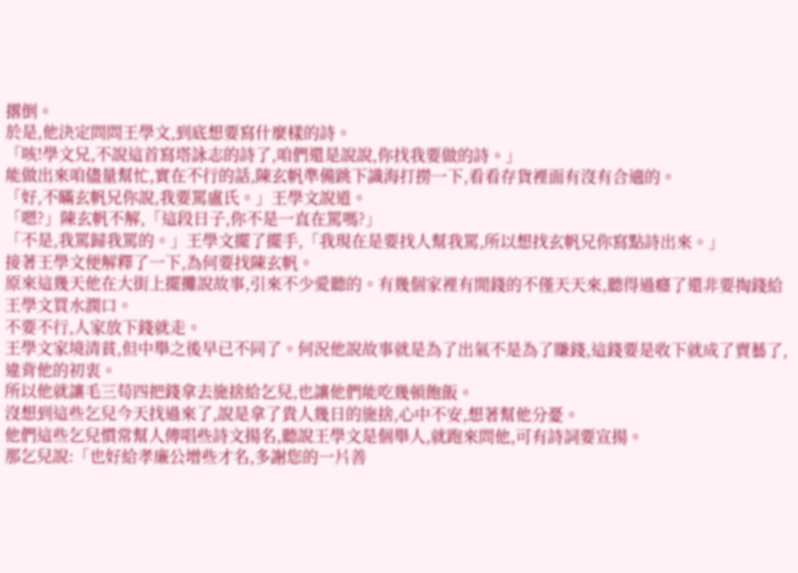撂倒。
於是,他決定問問王學文,到底想要寫什麼樣的詩。
「咳!學文兄,不說這首寫塔詠志的詩了,咱們還是說說,你找我要做的詩。」
能做出來咱儘量幫忙,實在不行的話,陳玄帆準備跳下識海打撈一下,看看存貨裡面有沒有合適的。
「好,不瞞玄帆兄你說,我要罵盧氏。」王學文說道。
「嗯?」陳玄帆不解,「這段日子,你不是一直在罵嗎?」
「不是,我罵歸我罵的。」王學文擺了擺手,「我現在是要找人幫我罵,所以想找玄帆兄你寫點詩出來。」
接著王學文便解釋了一下,為何要找陳玄帆。
原來這幾天他在大街上擺攤說故事,引來不少愛聽的。有幾個家裡有閒錢的不僅天天來,聽得過癮了還非要掏錢給王學文買水潤口。
不要不行,人家放下錢就走。
王學文家境清貧,但中舉之後早已不同了。何況他說故事就是為了出氣不是為了賺錢,這錢要是收下就成了賣藝了,違背他的初衷。
所以他就讓毛三苟四把錢拿去施捨給乞兒,也讓他們能吃幾頓飽飯。
沒想到這些乞兒今天找過來了,說是拿了貴人幾日的施捨,心中不安,想著幫他分憂。
他們這些乞兒慣常幫人傳唱些詩文揚名,聽說王學文是個舉人,就跑來問他,可有詩詞要宣揚。
那乞兒說:「也好給孝廉公增些才名,多謝您的一片善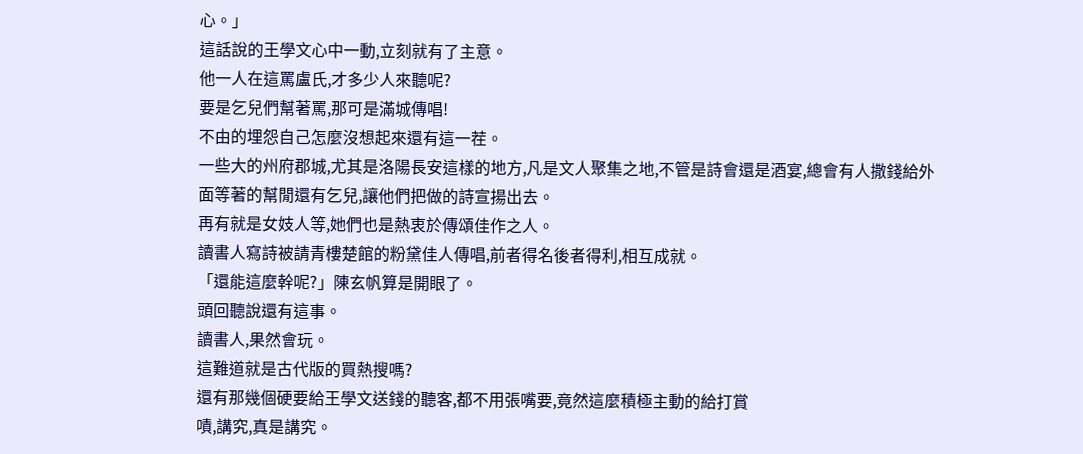心。」
這話說的王學文心中一動,立刻就有了主意。
他一人在這罵盧氏,才多少人來聽呢?
要是乞兒們幫著罵,那可是滿城傳唱!
不由的埋怨自己怎麼沒想起來還有這一茬。
一些大的州府郡城,尤其是洛陽長安這樣的地方,凡是文人聚集之地,不管是詩會還是酒宴,總會有人撒錢給外面等著的幫閒還有乞兒,讓他們把做的詩宣揚出去。
再有就是女妓人等,她們也是熱衷於傳頌佳作之人。
讀書人寫詩被請青樓楚館的粉黛佳人傳唱,前者得名後者得利,相互成就。
「還能這麼幹呢?」陳玄帆算是開眼了。
頭回聽說還有這事。
讀書人,果然會玩。
這難道就是古代版的買熱搜嗎?
還有那幾個硬要給王學文送錢的聽客,都不用張嘴要,竟然這麼積極主動的給打賞
嘖,講究,真是講究。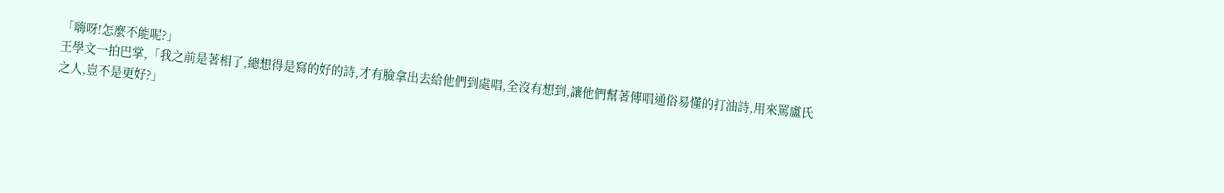「嗨呀!怎麼不能呢?」
王學文一拍巴掌,「我之前是著相了,總想得是寫的好的詩,才有臉拿出去給他們到處唱,全沒有想到,讓他們幫著傳唱通俗易懂的打油詩,用來罵盧氏之人,豈不是更好?」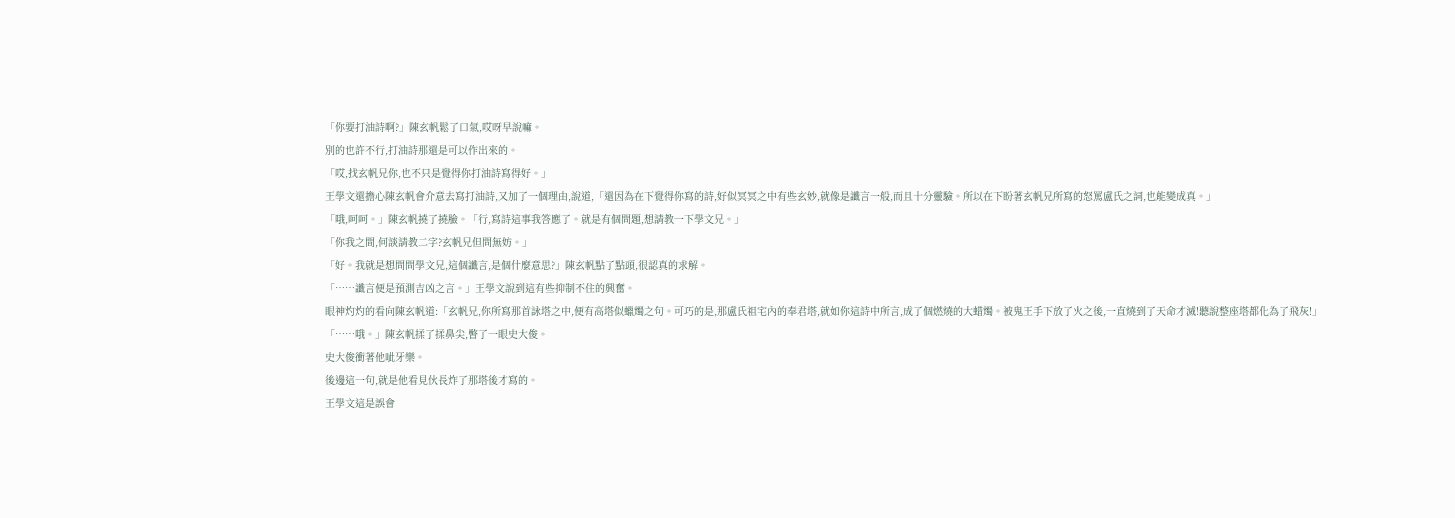「你要打油詩啊?」陳玄帆鬆了口氣,哎呀早說嘛。
別的也許不行,打油詩那還是可以作出來的。
「哎,找玄帆兄你,也不只是覺得你打油詩寫得好。」
王學文還擔心陳玄帆會介意去寫打油詩,又加了一個理由,說道,「還因為在下覺得你寫的詩,好似冥冥之中有些玄妙,就像是讖言一般,而且十分靈驗。所以在下盼著玄帆兄所寫的怒罵盧氏之詞,也能變成真。」
「哦,呵呵。」陳玄帆撓了撓臉。「行,寫詩這事我答應了。就是有個問題,想請教一下學文兄。」
「你我之間,何談請教二字?玄帆兄但問無妨。」
「好。我就是想問問學文兄,這個讖言,是個什麼意思?」陳玄帆點了點頭,很認真的求解。
「……讖言便是預測吉凶之言。」王學文說到這有些抑制不住的興奮。
眼神灼灼的看向陳玄帆道:「玄帆兄,你所寫那首詠塔之中,便有高塔似蠟燭之句。可巧的是,那盧氏祖宅內的奉君塔,就如你這詩中所言,成了個燃燒的大蜡燭。被鬼王手下放了火之後,一直燒到了天命才滅!聽說整座塔都化為了飛灰!」
「……哦。」陳玄帆揉了揉鼻尖,瞥了一眼史大俊。
史大俊衝著他呲牙樂。
後邊這一句,就是他看見伙長炸了那塔後才寫的。
王學文這是誤會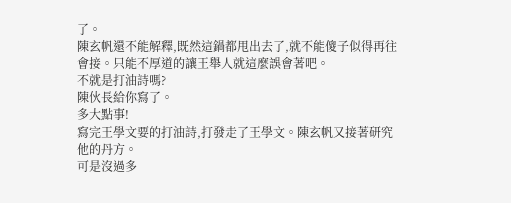了。
陳玄帆還不能解釋,既然這鍋都甩出去了,就不能傻子似得再往會接。只能不厚道的讓王舉人就這麼誤會著吧。
不就是打油詩嗎?
陳伙長給你寫了。
多大點事!
寫完王學文要的打油詩,打發走了王學文。陳玄帆又接著研究他的丹方。
可是沒過多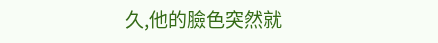久,他的臉色突然就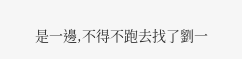是一邊,不得不跑去找了劉一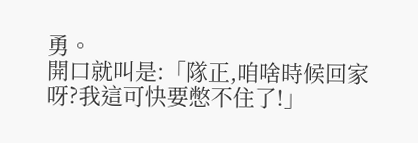勇。
開口就叫是:「隊正,咱啥時候回家呀?我這可快要憋不住了!」